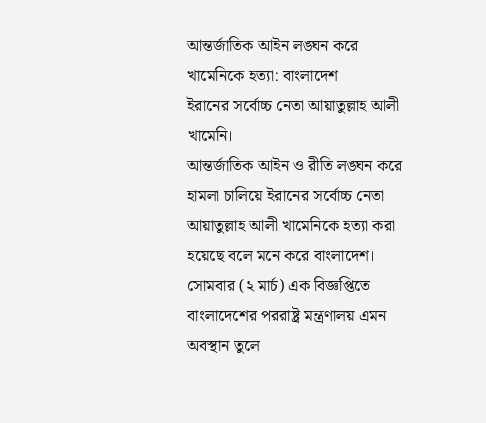আন্তর্জাতিক আইন লঙ্ঘন করে খামেনিকে হত্যা: বাংলাদেশ
ইরানের সর্বোচ্চ নেতা আয়াতুল্লাহ আলী খামেনি।
আন্তর্জাতিক আইন ও রীতি লঙ্ঘন করে হামলা চালিয়ে ইরানের সর্বোচ্চ নেতা আয়াতুল্লাহ আলী খামেনিকে হত্যা করা হয়েছে বলে মনে করে বাংলাদেশ।
সোমবার (২ মার্চ) এক বিজ্ঞপ্তিতে বাংলাদেশের পররাষ্ট্র মন্ত্রণালয় এমন অবস্থান তুলে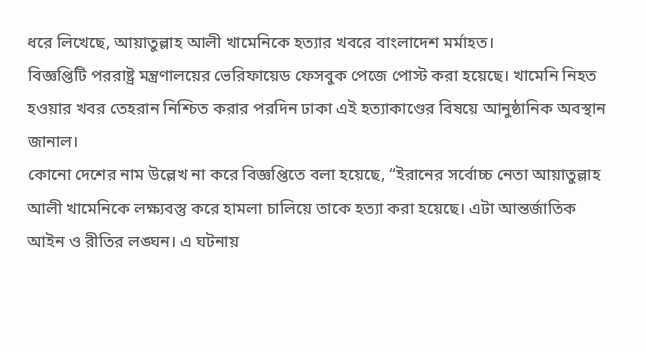ধরে লিখেছে, আয়াতুল্লাহ আলী খামেনিকে হত্যার খবরে বাংলাদেশ মর্মাহত।
বিজ্ঞপ্তিটি পররাষ্ট্র মন্ত্রণালয়ের ভেরিফায়েড ফেসবুক পেজে পোস্ট করা হয়েছে। খামেনি নিহত হওয়ার খবর তেহরান নিশ্চিত করার পরদিন ঢাকা এই হত্যাকাণ্ডের বিষয়ে আনুষ্ঠানিক অবস্থান জানাল।
কোনো দেশের নাম উল্লেখ না করে বিজ্ঞপ্তিতে বলা হয়েছে, “ইরানের সর্বোচ্চ নেতা আয়াতুল্লাহ আলী খামেনিকে লক্ষ্যবস্তু করে হামলা চালিয়ে তাকে হত্যা করা হয়েছে। এটা আন্তর্জাতিক আইন ও রীতির লঙ্ঘন। এ ঘটনায়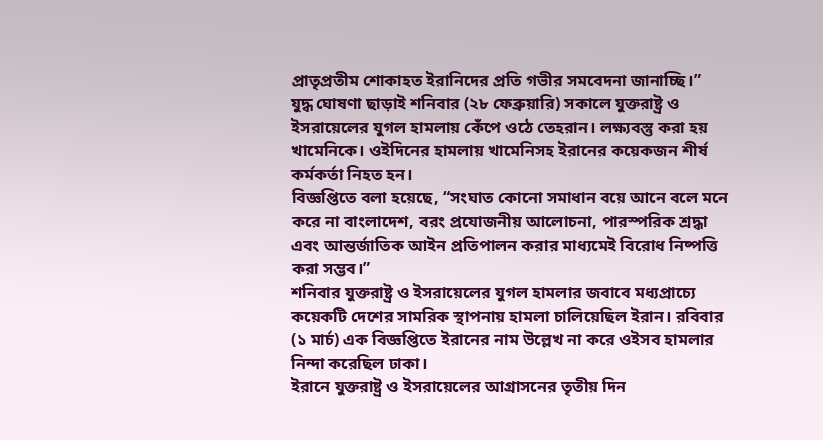প্রাতৃপ্রতীম শোকাহত ইরানিদের প্রতি গভীর সমবেদনা জানাচ্ছি।”
যুদ্ধ ঘোষণা ছাড়াই শনিবার (২৮ ফেব্রুয়ারি) সকালে যুক্তরাষ্ট্র ও ইসরায়েলের যুগল হামলায় কেঁপে ওঠে তেহরান। লক্ষ্যবস্তু করা হয় খামেনিকে। ওইদিনের হামলায় খামেনিসহ ইরানের কয়েকজন শীর্ষ কর্মকর্তা নিহত হন।
বিজ্ঞপ্তিতে বলা হয়েছে, “সংঘাত কোনো সমাধান বয়ে আনে বলে মনে করে না বাংলাদেশ, বরং প্রযোজনীয় আলোচনা, পারস্পরিক শ্রদ্ধা এবং আন্তর্জাতিক আইন প্রতিপালন করার মাধ্যমেই বিরোধ নিষ্পত্তি করা সম্ভব।”
শনিবার যুক্তরাষ্ট্র ও ইসরায়েলের যুগল হামলার জবাবে মধ্যপ্রাচ্যে কয়েকটি দেশের সামরিক স্থাপনায় হামলা চালিয়েছিল ইরান। রবিবার (১ মার্চ) এক বিজ্ঞপ্তিতে ইরানের নাম উল্লেখ না করে ওইসব হামলার নিন্দা করেছিল ঢাকা।
ইরানে যুক্তরাষ্ট্র ও ইসরায়েলের আগ্রাসনের তৃতীয় দিন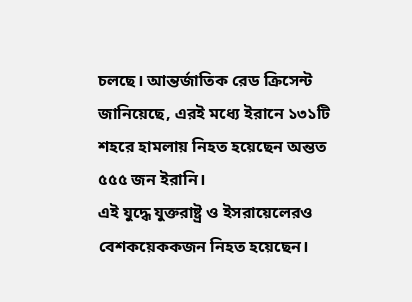চলছে। আন্তর্জাতিক রেড ক্রিসেন্ট জানিয়েছে, এরই মধ্যে ইরানে ১৩১টি শহরে হামলায় নিহত হয়েছেন অন্তত ৫৫৫ জন ইরানি।
এই যুদ্ধে যুক্তরাষ্ট্র ও ইসরায়েলেরও বেশকয়েককজন নিহত হয়েছেন।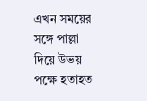এখন সময়ের সঙ্গে পাল্লা দিয়ে উভয় পক্ষে হতাহত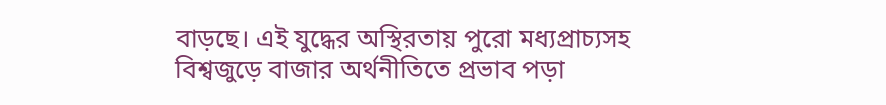বাড়ছে। এই যুদ্ধের অস্থিরতায় পুরো মধ্যপ্রাচ্যসহ বিশ্বজুড়ে বাজার অর্থনীতিতে প্রভাব পড়া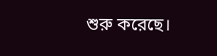শুরু করেছে।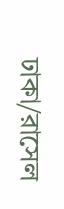ঢাকা/রাসেল